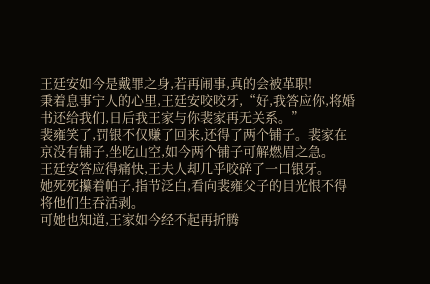王廷安如今是戴罪之身,若再闹事,真的会被革职!
秉着息事宁人的心里,王廷安咬咬牙,“好,我答应你,将婚书还给我们,日后我王家与你裴家再无关系。”
裴雍笑了,罚银不仅赚了回来,还得了两个铺子。裴家在京没有铺子,坐吃山空,如今两个铺子可解燃眉之急。
王廷安答应得痛快,王夫人却几乎咬碎了一口银牙。
她死死攥着帕子,指节泛白,看向裴雍父子的目光恨不得将他们生吞活剥。
可她也知道,王家如今经不起再折腾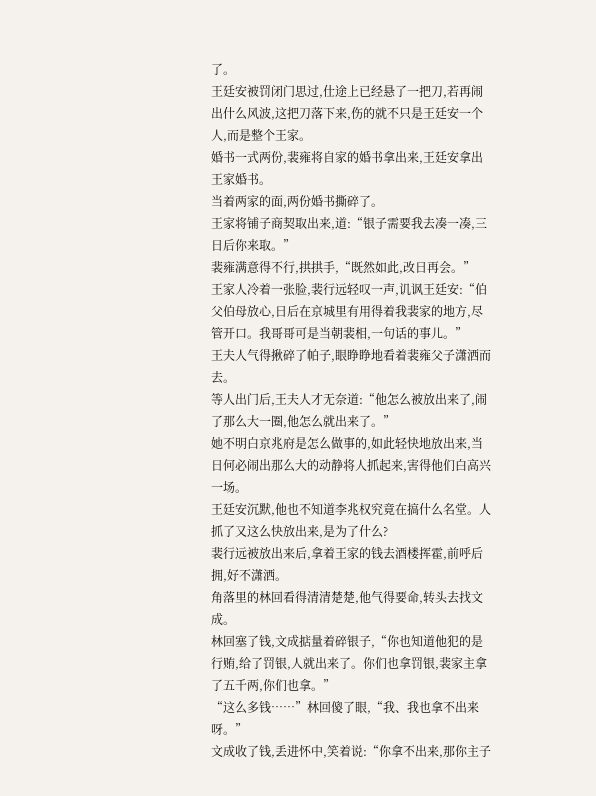了。
王廷安被罚闭门思过,仕途上已经悬了一把刀,若再闹出什么风波,这把刀落下来,伤的就不只是王廷安一个人,而是整个王家。
婚书一式两份,裴雍将自家的婚书拿出来,王廷安拿出王家婚书。
当着两家的面,两份婚书撕碎了。
王家将铺子商契取出来,道:“银子需要我去凑一凑,三日后你来取。”
裴雍满意得不行,拱拱手,“既然如此,改日再会。”
王家人冷着一张脸,裴行远轻叹一声,讥讽王廷安:“伯父伯母放心,日后在京城里有用得着我裴家的地方,尽管开口。我哥哥可是当朝裴相,一句话的事儿。”
王夫人气得揪碎了帕子,眼睁睁地看着裴雍父子潇洒而去。
等人出门后,王夫人才无奈道:“他怎么被放出来了,闹了那么大一圈,他怎么就出来了。”
她不明白京兆府是怎么做事的,如此轻快地放出来,当日何必闹出那么大的动静将人抓起来,害得他们白高兴一场。
王廷安沉默,他也不知道李兆权究竟在搞什么名堂。人抓了又这么快放出来,是为了什么?
裴行远被放出来后,拿着王家的钱去酒楼挥霍,前呼后拥,好不潇洒。
角落里的林回看得清清楚楚,他气得要命,转头去找文成。
林回塞了钱,文成掂量着碎银子,“你也知道他犯的是行贿,给了罚银,人就出来了。你们也拿罚银,裴家主拿了五千两,你们也拿。”
“这么多钱……”林回傻了眼,“我、我也拿不出来呀。”
文成收了钱,丢进怀中,笑着说:“你拿不出来,那你主子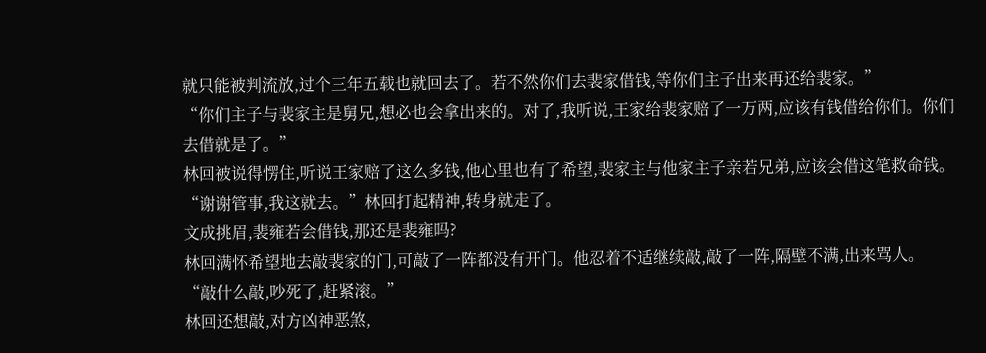就只能被判流放,过个三年五载也就回去了。若不然你们去裴家借钱,等你们主子出来再还给裴家。”
“你们主子与裴家主是舅兄,想必也会拿出来的。对了,我听说,王家给裴家赔了一万两,应该有钱借给你们。你们去借就是了。”
林回被说得愣住,听说王家赔了这么多钱,他心里也有了希望,裴家主与他家主子亲若兄弟,应该会借这笔救命钱。
“谢谢管事,我这就去。”林回打起精神,转身就走了。
文成挑眉,裴雍若会借钱,那还是裴雍吗?
林回满怀希望地去敲裴家的门,可敲了一阵都没有开门。他忍着不适继续敲,敲了一阵,隔壁不满,出来骂人。
“敲什么敲,吵死了,赶紧滚。”
林回还想敲,对方凶神恶煞,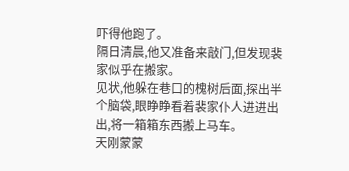吓得他跑了。
隔日清晨,他又准备来敲门,但发现裴家似乎在搬家。
见状,他躲在巷口的槐树后面,探出半个脑袋,眼睁睁看着裴家仆人进进出出,将一箱箱东西搬上马车。
天刚蒙蒙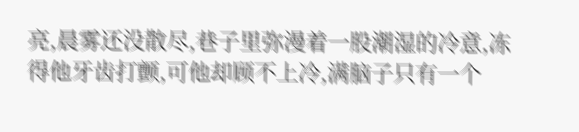亮,晨雾还没散尽,巷子里弥漫着一股潮湿的冷意,冻得他牙齿打颤,可他却顾不上冷,满脑子只有一个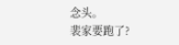念头。
裴家要跑了?